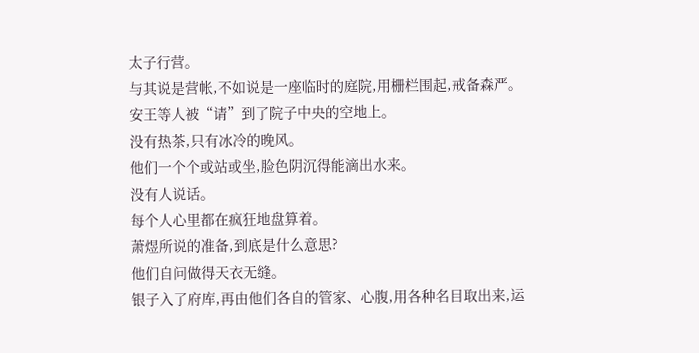太子行营。
与其说是营帐,不如说是一座临时的庭院,用栅栏围起,戒备森严。
安王等人被“请”到了院子中央的空地上。
没有热茶,只有冰冷的晚风。
他们一个个或站或坐,脸色阴沉得能滴出水来。
没有人说话。
每个人心里都在疯狂地盘算着。
萧煜所说的准备,到底是什么意思?
他们自问做得天衣无缝。
银子入了府库,再由他们各自的管家、心腹,用各种名目取出来,运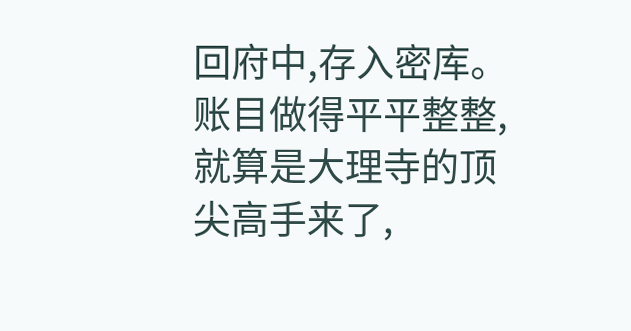回府中,存入密库。
账目做得平平整整,就算是大理寺的顶尖高手来了,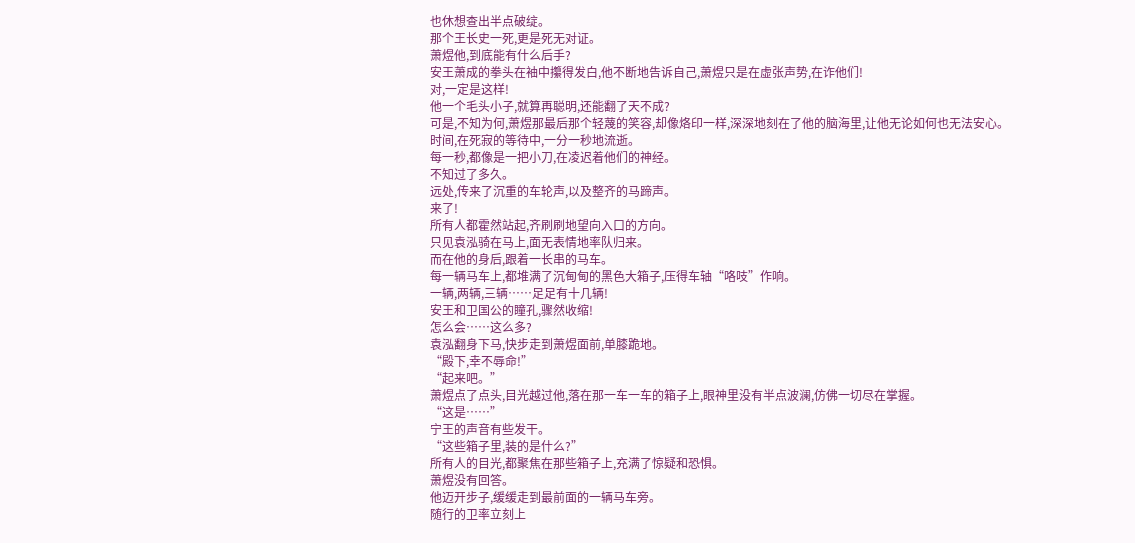也休想查出半点破绽。
那个王长史一死,更是死无对证。
萧煜他,到底能有什么后手?
安王萧成的拳头在袖中攥得发白,他不断地告诉自己,萧煜只是在虚张声势,在诈他们!
对,一定是这样!
他一个毛头小子,就算再聪明,还能翻了天不成?
可是,不知为何,萧煜那最后那个轻蔑的笑容,却像烙印一样,深深地刻在了他的脑海里,让他无论如何也无法安心。
时间,在死寂的等待中,一分一秒地流逝。
每一秒,都像是一把小刀,在凌迟着他们的神经。
不知过了多久。
远处,传来了沉重的车轮声,以及整齐的马蹄声。
来了!
所有人都霍然站起,齐刷刷地望向入口的方向。
只见袁泓骑在马上,面无表情地率队归来。
而在他的身后,跟着一长串的马车。
每一辆马车上,都堆满了沉甸甸的黑色大箱子,压得车轴“咯吱”作响。
一辆,两辆,三辆……足足有十几辆!
安王和卫国公的瞳孔,骤然收缩!
怎么会……这么多?
袁泓翻身下马,快步走到萧煜面前,单膝跪地。
“殿下,幸不辱命!”
“起来吧。”
萧煜点了点头,目光越过他,落在那一车一车的箱子上,眼神里没有半点波澜,仿佛一切尽在掌握。
“这是……”
宁王的声音有些发干。
“这些箱子里,装的是什么?”
所有人的目光,都聚焦在那些箱子上,充满了惊疑和恐惧。
萧煜没有回答。
他迈开步子,缓缓走到最前面的一辆马车旁。
随行的卫率立刻上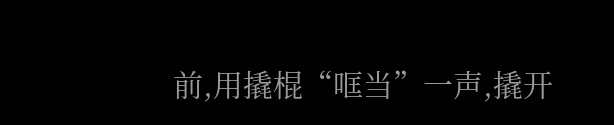前,用撬棍“哐当”一声,撬开